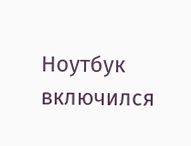Ноутбук включился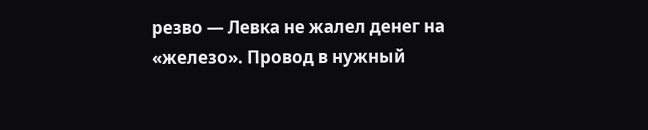резво — Левка не жалел денег на «железо». Провод в нужный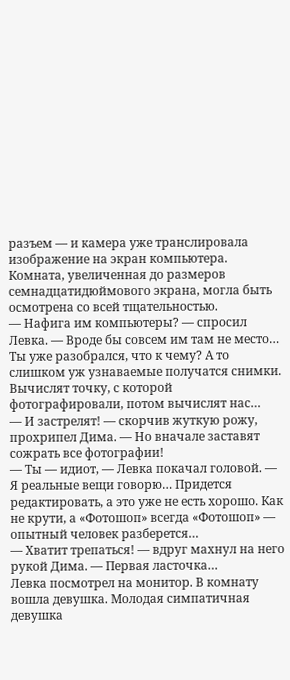разъем — и камера уже транслировала изображение на экран компьютера. Комната, увеличенная до размеров семнадцатидюймового экрана, могла быть осмотрена со всей тщательностью.
— Нафига им компьютеры? — спросил Левка. — Вроде бы совсем им там не место… Ты уже разобрался, что к чему? А то слишком уж узнаваемые получатся снимки. Вычислят точку, с которой фотографировали, потом вычислят нас…
— И застрелят! — скорчив жуткую рожу, прохрипел Дима. — Но вначале заставят сожрать все фотографии!
— Ты — идиот, — Левка покачал головой. — Я реальные вещи говорю… Придется редактировать, а это уже не есть хорошо. Как не крути, а «Фотошоп» всегда «Фотошоп» — опытный человек разберется…
— Хватит трепаться! — вдруг махнул на него рукой Дима. — Первая ласточка…
Левка посмотрел на монитор. В комнату вошла девушка. Молодая симпатичная девушка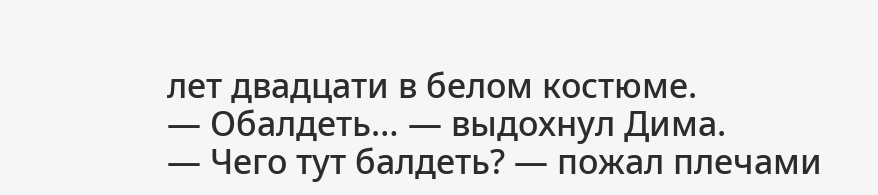лет двадцати в белом костюме.
— Обалдеть… — выдохнул Дима.
— Чего тут балдеть? — пожал плечами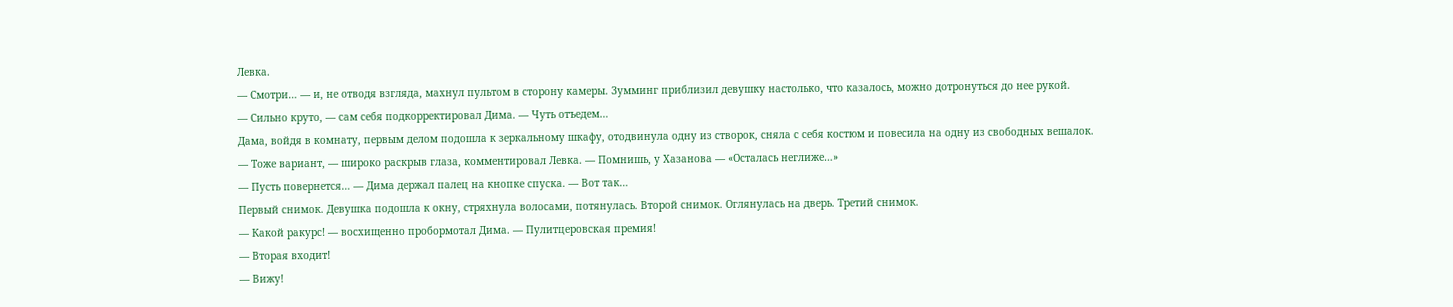Левка.
— Смотри… — и, не отводя взгляда, махнул пультом в сторону камеры. Зумминг приблизил девушку настолько, что казалось, можно дотронуться до нее рукой.
— Сильно круто, — сам себя подкорректировал Дима. — Чуть отъедем…
Дама, войдя в комнату, первым делом подошла к зеркальному шкафу, отодвинула одну из створок, сняла с себя костюм и повесила на одну из свободных вешалок.
— Тоже вариант, — широко раскрыв глаза, комментировал Левка. — Помнишь, у Хазанова — «Осталась неглиже…»
— Пусть повернется… — Дима держал палец на кнопке спуска. — Вот так…
Первый снимок. Девушка подошла к окну, стряхнула волосами, потянулась. Второй снимок. Оглянулась на дверь. Третий снимок.
— Какой ракурс! — восхищенно пробормотал Дима. — Пулитцеровская премия!
— Вторая входит!
— Вижу!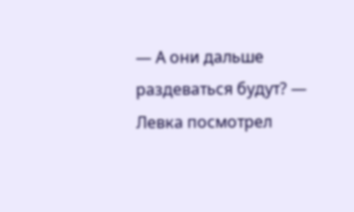— А они дальше раздеваться будут? — Левка посмотрел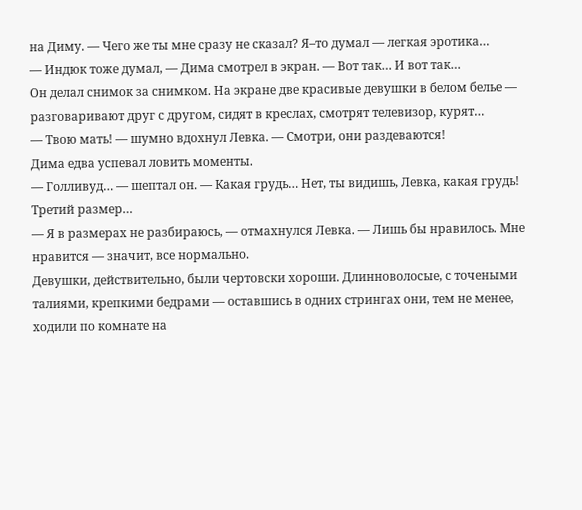на Диму. — Чего же ты мне сразу не сказал? Я–то думал — легкая эротика…
— Индюк тоже думал, — Дима смотрел в экран. — Вот так… И вот так…
Он делал снимок за снимком. На экране две красивые девушки в белом белье — разговаривают друг с другом, сидят в креслах, смотрят телевизор, курят…
— Твою мать! — шумно вдохнул Левка. — Смотри, они раздеваются!
Дима едва успевал ловить моменты.
— Голливуд… — шептал он. — Какая грудь… Нет, ты видишь, Левка, какая грудь! Третий размер…
— Я в размерах не разбираюсь, — отмахнулся Левка. — Лишь бы нравилось. Мне нравится — значит, все нормально.
Девушки, действительно, были чертовски хороши. Длинноволосые, с точеными талиями, крепкими бедрами — оставшись в одних стрингах они, тем не менее, ходили по комнате на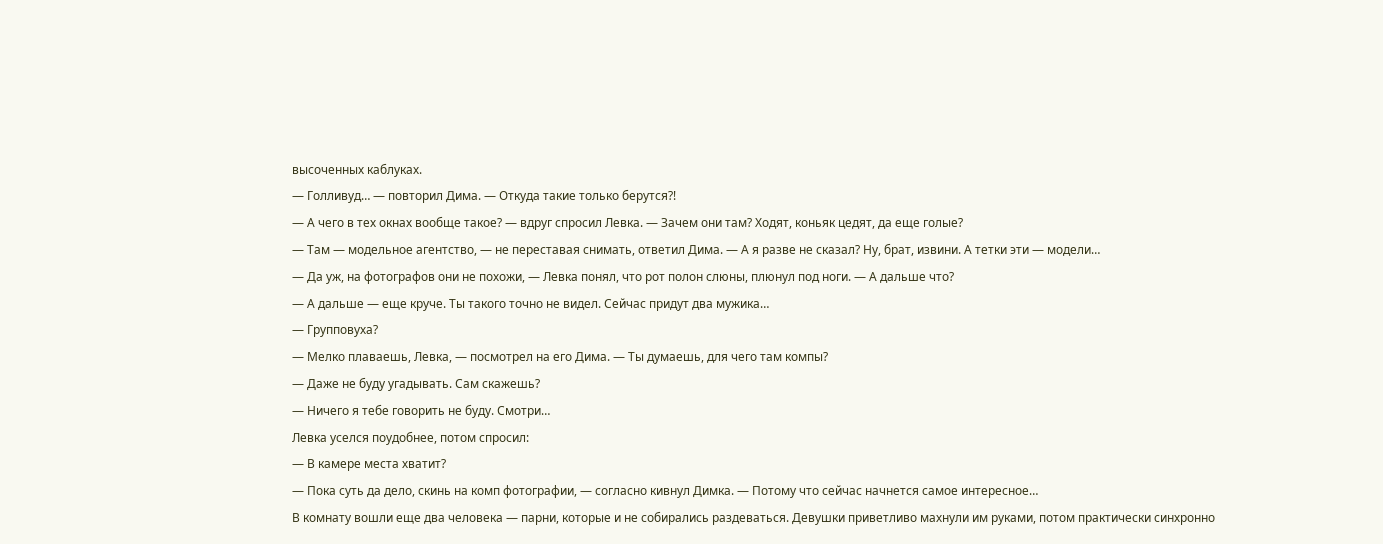высоченных каблуках.
— Голливуд… — повторил Дима. — Откуда такие только берутся?!
— А чего в тех окнах вообще такое? — вдруг спросил Левка. — Зачем они там? Ходят, коньяк цедят, да еще голые?
— Там — модельное агентство, — не переставая снимать, ответил Дима. — А я разве не сказал? Ну, брат, извини. А тетки эти — модели…
— Да уж, на фотографов они не похожи, — Левка понял, что рот полон слюны, плюнул под ноги. — А дальше что?
— А дальше — еще круче. Ты такого точно не видел. Сейчас придут два мужика…
— Групповуха?
— Мелко плаваешь, Левка, — посмотрел на его Дима. — Ты думаешь, для чего там компы?
— Даже не буду угадывать. Сам скажешь?
— Ничего я тебе говорить не буду. Смотри…
Левка уселся поудобнее, потом спросил:
— В камере места хватит?
— Пока суть да дело, скинь на комп фотографии, — согласно кивнул Димка. — Потому что сейчас начнется самое интересное…
В комнату вошли еще два человека — парни, которые и не собирались раздеваться. Девушки приветливо махнули им руками, потом практически синхронно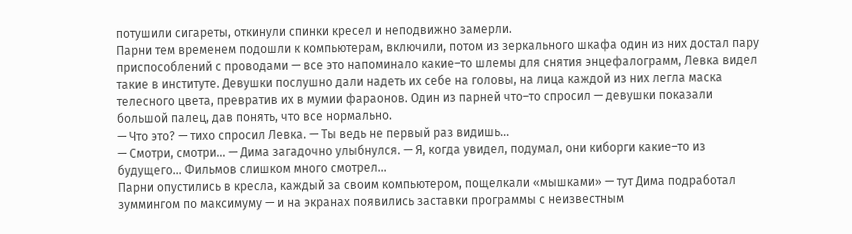потушили сигареты, откинули спинки кресел и неподвижно замерли.
Парни тем временем подошли к компьютерам, включили, потом из зеркального шкафа один из них достал пару приспособлений с проводами — все это напоминало какие–то шлемы для снятия энцефалограмм, Левка видел такие в институте. Девушки послушно дали надеть их себе на головы, на лица каждой из них легла маска телесного цвета, превратив их в мумии фараонов. Один из парней что–то спросил — девушки показали большой палец, дав понять, что все нормально.
— Что это? — тихо спросил Левка. — Ты ведь не первый раз видишь…
— Смотри, смотри… — Дима загадочно улыбнулся. — Я, когда увидел, подумал, они киборги какие–то из будущего… Фильмов слишком много смотрел…
Парни опустились в кресла, каждый за своим компьютером, пощелкали «мышками» — тут Дима подработал зуммингом по максимуму — и на экранах появились заставки программы с неизвестным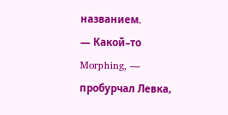названием.
— Какой–то Morphing, — пробурчал Левка,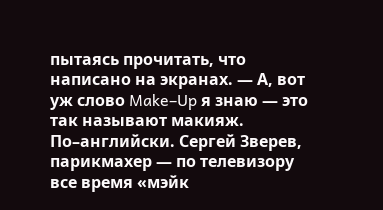пытаясь прочитать, что написано на экранах. — А, вот уж слово Make–Up я знаю — это так называют макияж. По–английски. Сергей Зверев, парикмахер — по телевизору все время «мэйк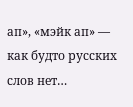ап», «мэйк ап» — как будто русских слов нет…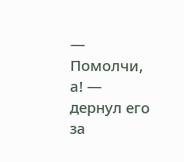— Помолчи, а! — дернул его за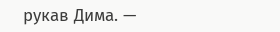рукав Дима. —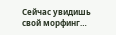Сейчас увидишь свой морфинг…